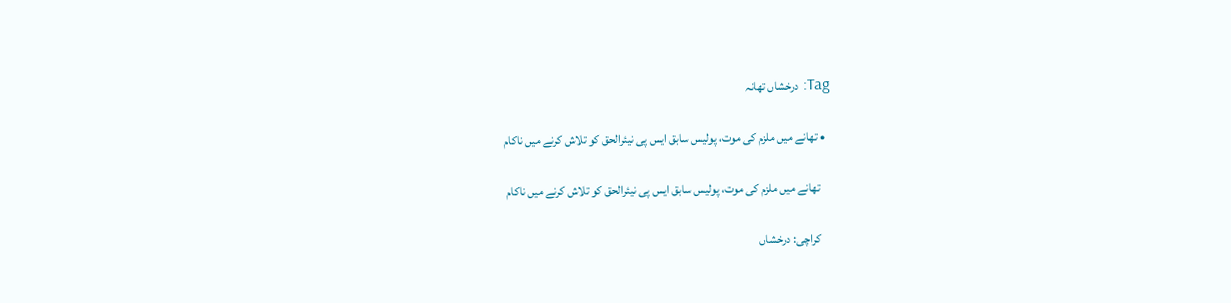Tag: درخشاں تھانہ

  • تھانے میں ملزم کی موت، پولیس سابق ایس پی نیئرالحق کو تلاش کرنے میں ناکام

    تھانے میں ملزم کی موت، پولیس سابق ایس پی نیئرالحق کو تلاش کرنے میں ناکام

    کراچی: درخشاں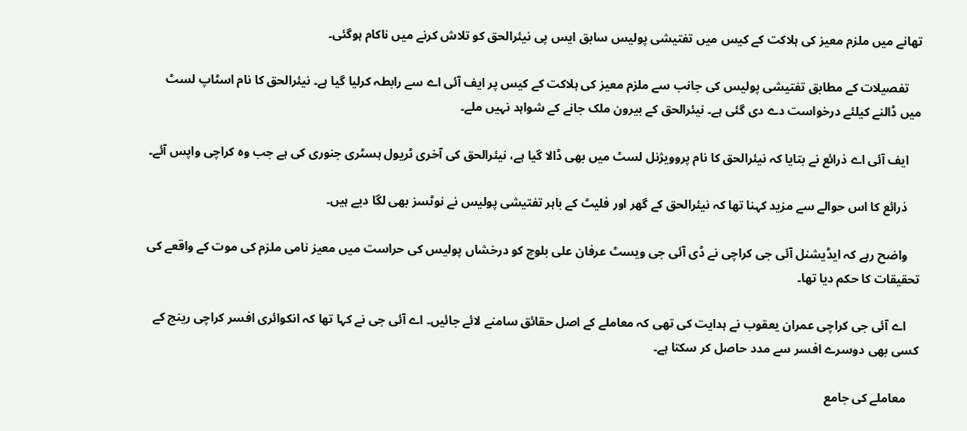تھانے میں ملزم معیز کی ہلاکت کے کیس میں تفتیشی پولیس سابق ایس پی نیئرالحق کو تلاش کرنے میں ناکام ہوگئی۔

    تفصیلات کے مطابق تفتیشی پولیس کی جانب سے ملزم معیز کی ہلاکت کے کیس پر ایف آئی اے سے رابطہ کرلیا گیا ہے۔ نیئرالحق کا نام اسٹاپ لسٹ میں ڈالنے کیلئے درخواست دے دی گئی ہے۔ نیئرالحق کے بیرون ملک جانے کے شواہد نہیں ملے۔

    ایف آئی اے ذرائع نے بتایا کہ نیئرالحق کا نام پروویژنل لسٹ میں بھی ڈالا گیا ہے، نیئرالحق کی آخری ٹریول ہسٹری جنوری کی ہے جب وہ کراچی واپس آئے۔

    ذرائع کا اس حوالے سے مزید کہنا تھا کہ نیئرالحق کے گھر اور فلیٹ کے باہر تفتیشی پولیس نے نوٹسز بھی لگا دیے ہیں۔

    واضح رہے کہ ایڈیشنل آئی جی کراچی نے ڈی آئی جی ویسٹ عرفان علی بلوچ کو درخشاں پولیس کی حراست میں معیز نامی ملزم کی موت کے واقعے کی تحقیقات کا حکم دیا تھا۔

    اے آئی جی کراچی عمران یعقوب نے ہدایت کی تھی کہ معاملے کے اصل حقائق سامنے لائے جائیں۔ اے آئی جی نے کہا تھا کہ انکوائری افسر کراچی رینج کے کسی بھی دوسرے افسر سے مدد حاصل کر سکتا ہے۔

    معاملے کی جامع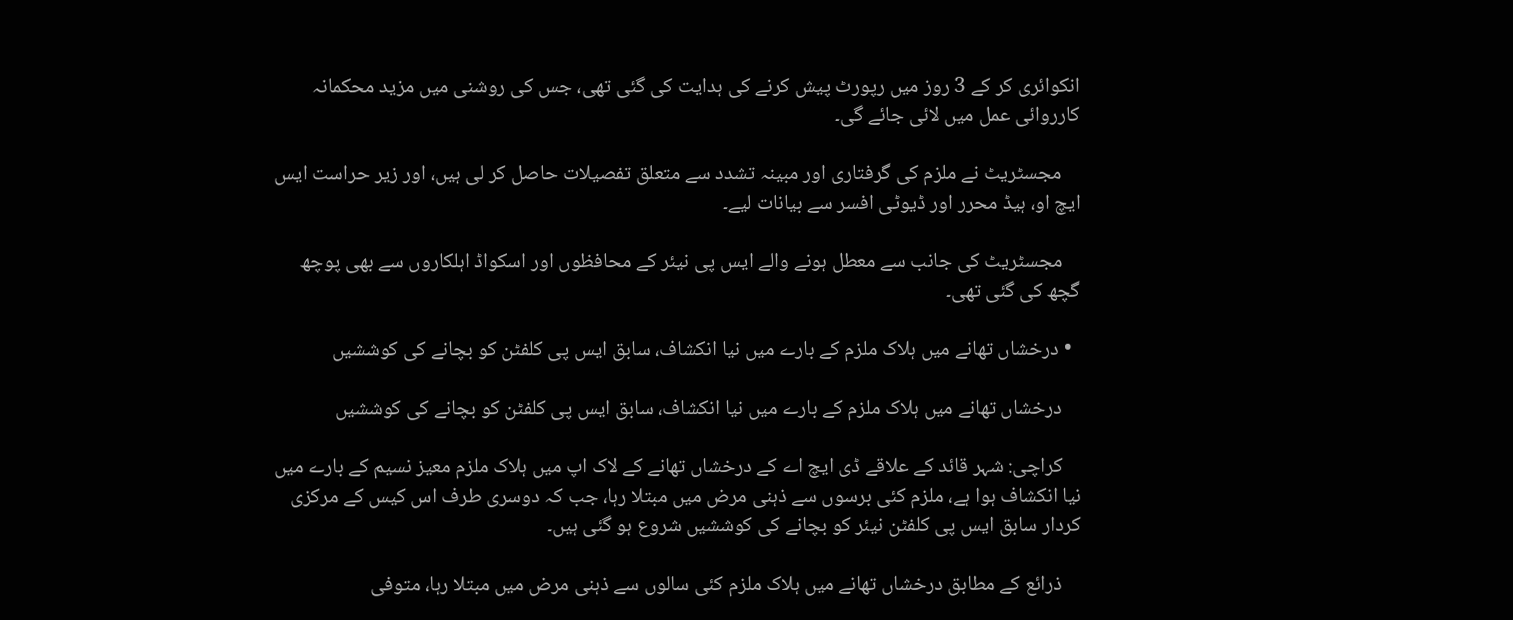انکوائری کر کے 3 روز میں رپورٹ پیش کرنے کی ہدایت کی گئی تھی، جس کی روشنی میں مزید محکمانہ کارروائی عمل میں لائی جائے گی۔

    مجسٹریٹ نے ملزم کی گرفتاری اور مبینہ تشدد سے متعلق تفصیلات حاصل کر لی ہیں، اور زیر حراست ایس ایچ او، ہیڈ محرر اور ڈیوٹی افسر سے بیانات لیے۔

    مجسٹریٹ کی جانب سے معطل ہونے والے ایس پی نیئر کے محافظوں اور اسکواڈ اہلکاروں سے بھی پوچھ گچھ کی گئی تھی۔

  • درخشاں تھانے میں ہلاک ملزم کے بارے میں نیا انکشاف، سابق ایس پی کلفٹن کو بچانے کی کوششیں

    درخشاں تھانے میں ہلاک ملزم کے بارے میں نیا انکشاف، سابق ایس پی کلفٹن کو بچانے کی کوششیں

    کراچی: شہر قائد کے علاقے ڈی ایچ اے کے درخشاں تھانے کے لاک اپ میں ہلاک ملزم معیز نسیم کے بارے میں نیا انکشاف ہوا ہے، ملزم کئی برسوں سے ذہنی مرض میں مبتلا رہا، جب کہ دوسری طرف اس کیس کے مرکزی کردار سابق ایس پی کلفٹن نیئر کو بچانے کی کوششیں شروع ہو گئی ہیں۔

    ذرائع کے مطابق درخشاں تھانے میں ہلاک ملزم کئی سالوں سے ذہنی مرض میں مبتلا رہا، متوفی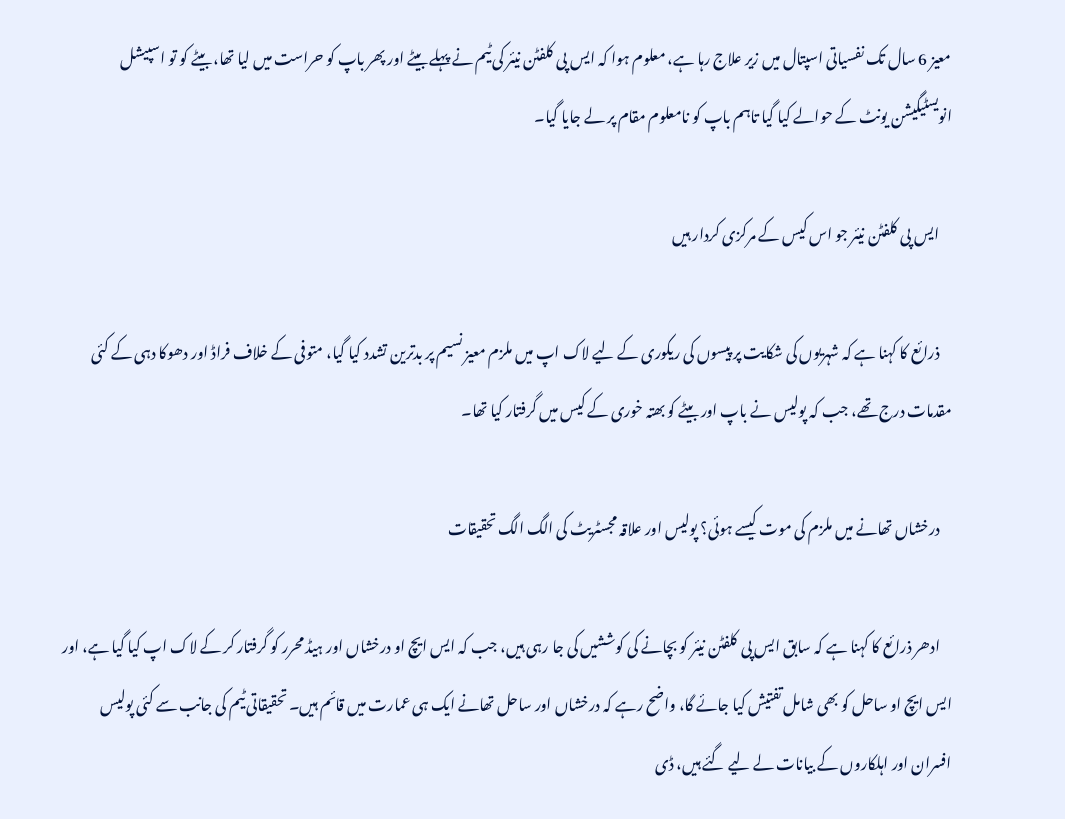معیز 6 سال تک نفسیاتی اسپتال میں زیر علاج رہا ہے، معلوم ہوا کہ ایس پی کلفٹن نیئر کی ٹیم نے پہلے بیٹے اور پھر باپ کو حراست میں لیا تھا، بیٹے کو تو اسپیشل انویسٹیگیشن یونٹ کے حوالے کیا گیا تاہم باپ کو نامعلوم مقام پر لے جایا گیا۔

    ایس پی کلفٹن نیئر جو اس کیس کے مرکزی کردار ہیں

    ذرائع کا کہنا ہے کہ شہریوں کی شکایت پر پیسوں کی ریکوری کے لیے لاک اپ میں ملزم معیز نسیم پر بدترین تشدد کیا گیا، متوفی کے خلاف فراڈ اور دھوکا دہی کے کئی مقدمات درج تھے، جب کہ پولیس نے باپ اور بیٹے کو بھتہ خوری کے کیس میں گرفتار کیا تھا۔

    درخشاں تھانے میں ملزم کی موت کیسے ہوئی؟ پولیس اور علاقہ مجسٹریٹ کی الگ الگ تحقیقات

    ادھر ذرائع کا کہنا ہے کہ سابق ایس پی کلفٹن نیئر کو بچانے کی کوششیں کی جا رہی ہیں، جب کہ ایس ایچ او درخشاں اور ہیڈ محرر کو گرفتار کر کے لاک اپ کیا گیا ہے، اور ایس ایچ او ساحل کو بھی شامل تفتیش کیا جائے گا، واضح رہے کہ درخشاں اور ساحل تھانے ایک ہی عمارت میں قائم ہیں۔ تحقیقاتی ٹیم کی جانب سے کئی پولیس افسران اور اہلکاروں کے بیانات لے لیے گئے ہیں، ڈی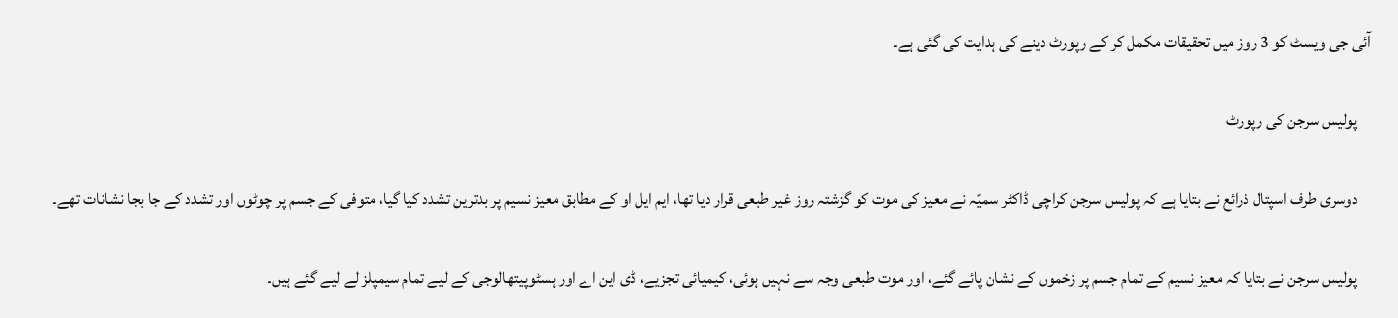آئی جی ویسٹ کو 3 روز میں تحقیقات مکمل کر کے رپورٹ دینے کی ہدایت کی گئی ہے۔

    پولیس سرجن کی رپورٹ

    دوسری طرف اسپتال ذرائع نے بتایا ہے کہ پولیس سرجن کراچی ڈاکٹر سمیّہ نے معیز کی موت کو گزشتہ روز غیر طبعی قرار دیا تھا، ایم ایل او کے مطابق معیز نسیم پر بدترین تشدد کیا گیا، متوفی کے جسم پر چوٹوں اور تشدد کے جا بجا نشانات تھے۔

    پولیس سرجن نے بتایا کہ معیز نسیم کے تمام جسم پر زخموں کے نشان پائے گئے، اور موت طبعی وجہ سے نہیں ہوئی، کیمیائی تجزیے، ڈی این اے اور ہسٹوپیتھالوجی کے لیے تمام سیمپلز لے لیے گئے ہیں۔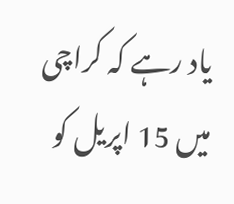یاد رہے کہ کراچی میں 15 اپریل کو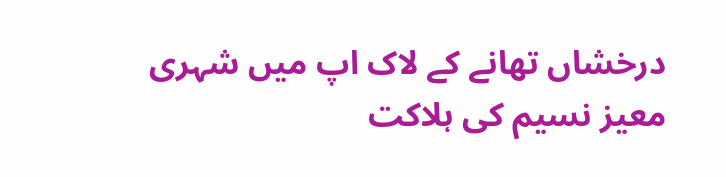درخشاں تھانے کے لاک اپ میں شہری معیز نسیم کی ہلاکت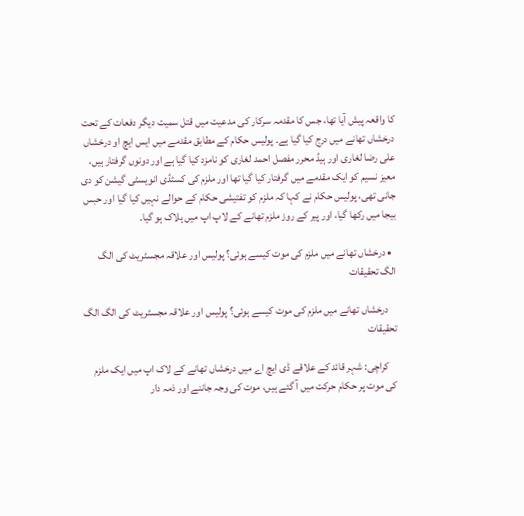کا واقعہ پیش آیا تھا، جس کا مقدمہ سرکار کی مدعیت میں قتل سمیت دیگر دفعات کے تحت درخشاں تھانے میں درج کیا گیا ہے۔ پولیس حکام کے مطابق مقدمے میں ایس ایچ او درخشاں علی رضا لغاری اور ہیڈ محرر مفصل احمد لغاری کو نامزد کیا گیا ہے اور دونوں گرفتار ہیں، معیز نسیم کو ایک مقدمے میں گرفتار کیا گیا تھا اور ملزم کی کسٹڈی انویسٹی گیشن کو دی جانی تھی، پولیس حکام نے کہا کہ ملزم کو تفتیشی حکام کے حوالے نہیں کیا گیا اور حبس بیجا میں رکھا گیا، اور پیر کے روز ملزم تھانے کے لاپ اپ میں ہلاک ہو گیا۔

  • درخشاں تھانے میں ملزم کی موت کیسے ہوئی؟ پولیس اور علاقہ مجسٹریٹ کی الگ الگ تحقیقات

    درخشاں تھانے میں ملزم کی موت کیسے ہوئی؟ پولیس اور علاقہ مجسٹریٹ کی الگ الگ تحقیقات

    کراچی: شہر قائد کے علاقے ڈی ایچ اے میں درخشاں تھانے کے لاک اپ میں ایک ملزم کی موت پر حکام حرکت میں آ گئے ہیں، موت کی وجہ جاننے اور ذمہ دار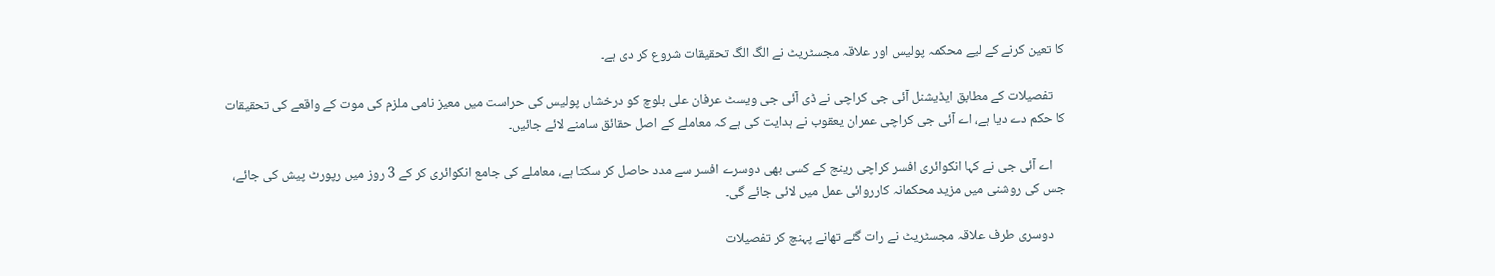کا تعین کرنے کے لیے محکمہ پولیس اور علاقہ مجسٹریٹ نے الگ الگ تحقیقات شروع کر دی ہے۔

    تفصیلات کے مطابق ایڈیشنل آئی جی کراچی نے ڈی آئی جی ویسٹ عرفان علی بلوچ کو درخشاں پولیس کی حراست میں معیز نامی ملزم کی موت کے واقعے کی تحقیقات کا حکم دے دیا ہے، اے آئی جی کراچی عمران یعقوب نے ہدایت کی ہے کہ معاملے کے اصل حقائق سامنے لائے جائیں۔

    اے آئی جی نے کہا انکوائری افسر کراچی رینج کے کسی بھی دوسرے افسر سے مدد حاصل کر سکتا ہے، معاملے کی جامع انکوائری کر کے 3 روز میں رپورٹ پیش کی جائے، جس کی روشنی میں مزید محکمانہ کارروائی عمل میں لائی جائے گی۔

    دوسری طرف علاقہ مجسٹریٹ نے رات گئے تھانے پہنچ کر تفصیلات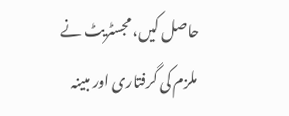حاصل کیں، مجسٹریٹ نے ملزم کی گرفتاری اور مبینہ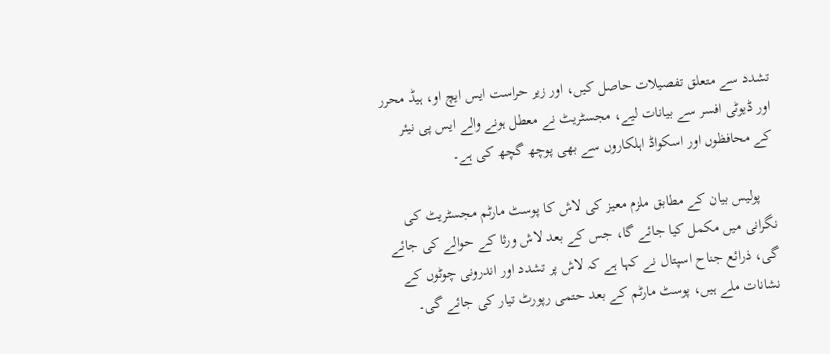تشدد سے متعلق تفصیلات حاصل کیں، اور زیر حراست ایس ایچ او، ہیڈ محرر اور ڈیوٹی افسر سے بیانات لیے، مجسٹریٹ نے معطل ہونے والے ایس پی نیئر کے محافظوں اور اسکواڈ اہلکاروں سے بھی پوچھ گچھ کی ہے۔

    پولیس بیان کے مطابق ملزم معیز کی لاش کا پوسٹ مارٹم مجسٹریٹ کی نگرانی میں مکمل کیا جائے گا، جس کے بعد لاش ورثا کے حوالے کی جائے گی، ذرائع جناح اسپتال نے کہا ہے کہ لاش پر تشدد اور اندرونی چوٹوں کے نشانات ملے ہیں، پوسٹ مارٹم کے بعد حتمی رپورٹ تیار کی جائے گی۔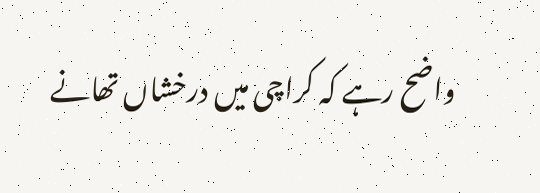واضح رہے کہ کراچی میں درخشاں تھانے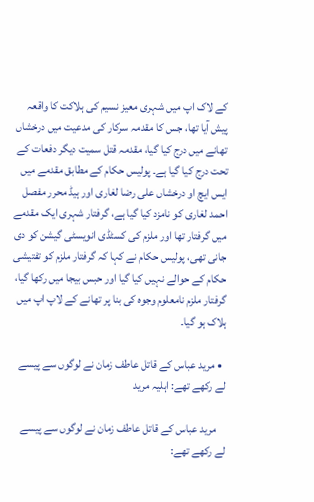کے لاک اپ میں شہری معیز نسیم کی ہلاکت کا واقعہ پیش آیا تھا، جس کا مقدمہ سرکار کی مدعیت میں درخشاں تھانے میں درج کیا گیا، مقدمہ قتل سمیت دیگر دفعات کے تحت درج کیا گیا ہے۔ پولیس حکام کے مطابق مقدمے میں ایس ایچ او درخشاں علی رضا لغاری اور ہیڈ محرر مفصل احمد لغاری کو نامزد کیا گیا ہے، گرفتار شہری ایک مقدمے میں گرفتار تھا اور ملزم کی کسٹڈی انویسٹی گیشن کو دی جانی تھی، پولیس حکام نے کہا کہ گرفتار ملزم کو تفتیشی حکام کے حوالے نہیں کیا گیا اور حبس بیجا میں رکھا گیا، گرفتار ملزم نامعلوم وجوہ کی بنا پر تھانے کے لاپ اپ میں ہلاک ہو گیا۔

  • مرید عباس کے قاتل عاطف زمان نے لوگوں سے پیسے لے رکھے تھے: اہلیہ مرید

    مرید عباس کے قاتل عاطف زمان نے لوگوں سے پیسے لے رکھے تھے: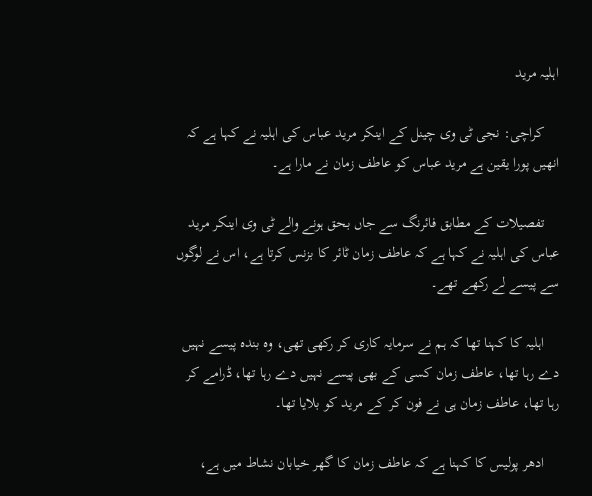اہلیہ مرید

    کراچی: نجی ٹی وی چینل کے اینکر مرید عباس کی اہلیہ نے کہا ہے کہ انھیں پورا یقین ہے مرید عباس کو عاطف زمان نے مارا ہے۔

    تفصیلات کے مطابق فائرنگ سے جاں بحق ہونے والے ٹی وی اینکر مرید عباس کی اہلیہ نے کہا ہے کہ عاطف زمان ٹائر کا بزنس کرتا ہے، اس نے لوگوں سے پیسے لے رکھے تھے۔

    اہلیہ کا کہنا تھا کہ ہم نے سرمایہ کاری کر رکھی تھی، وہ بندہ پیسے نہیں دے رہا تھا، عاطف زمان کسی کے بھی پیسے نہیں دے رہا تھا، ڈرامے کر رہا تھا، عاطف زمان ہی نے فون کر کے مرید کو بلایا تھا۔

    ادھر پولیس کا کہنا ہے کہ عاطف زمان کا گھر خیابان نشاط میں ہے،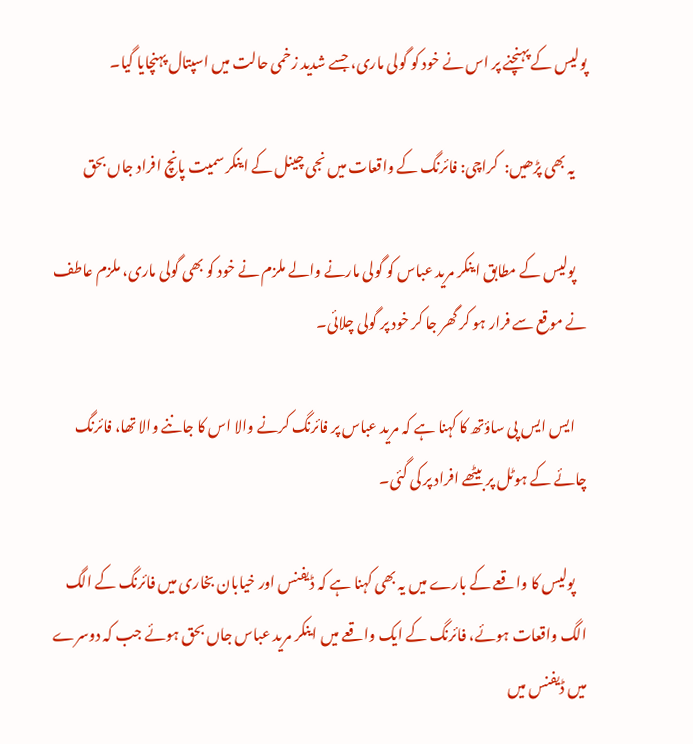پولیس کے پہنچنے پر اس نے خود کو گولی ماری، جسے شدید زخمی حالت میں اسپتال پہنچایا گیا۔

    یہ بھی پڑھیں:  کراچی: فائرنگ کے واقعات میں نجی چینل کے اینکر سمیت پانچ افراد جاں بحق

    پولیس کے مطابق اینکر مرید عباس کو گولی مارنے والے ملزم نے خود کو بھی گولی ماری، ملزم عاطف نے موقع سے فرار ہو کر گھر جا کر خود پر گولی چلائی۔

    ایس ایس پی ساؤتھ کا کہنا ہے کہ مرید عباس پر فائرنگ کرنے والا اس کا جاننے والا تھا، فائرنگ چائے کے ہوٹل پر بیٹھے افراد پر کی گئی۔

    پولیس کا واقعے کے بارے میں یہ بھی کہنا ہے کہ ڈیفنس اور خیابان بخاری میں فائرنگ کے الگ الگ واقعات ہوئے، فائرنگ کے ایک واقعے میں اینکر مرید عباس جاں بحق ہوئے جب کہ دوسرے میں ڈیفنس میں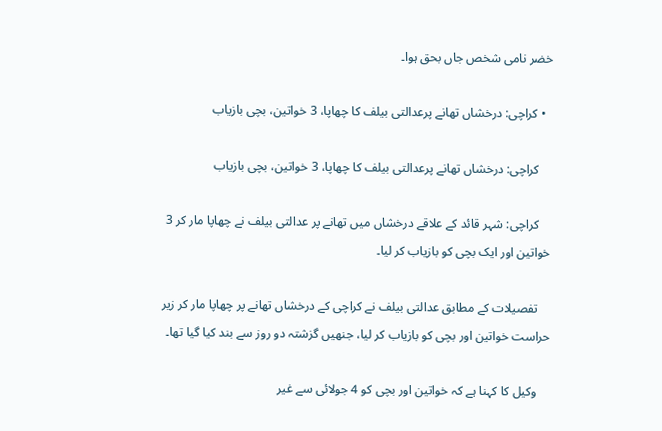خضر نامی شخص جاں بحق ہوا۔

  • کراچی: درخشاں تھانے پرعدالتی بیلف کا چھاپا، 3 خواتین، بچی بازیاب

    کراچی: درخشاں تھانے پرعدالتی بیلف کا چھاپا، 3 خواتین، بچی بازیاب

    کراچی: شہر قائد کے علاقے درخشاں میں تھانے پر عدالتی بیلف نے چھاپا مار کر 3 خواتین اور ایک بچی کو بازیاب کر لیا۔

    تفصیلات کے مطابق عدالتی بیلف نے کراچی کے درخشاں تھانے پر چھاپا مار کر زیر حراست خواتین اور بچی کو بازیاب کر لیا، جنھیں گزشتہ دو روز سے بند کیا گیا تھا۔

    وکیل کا کہنا ہے کہ خواتین اور بچی کو 4 جولائی سے غیر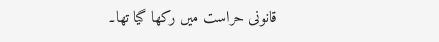قانونی حراست میں رکھا گیا تھا۔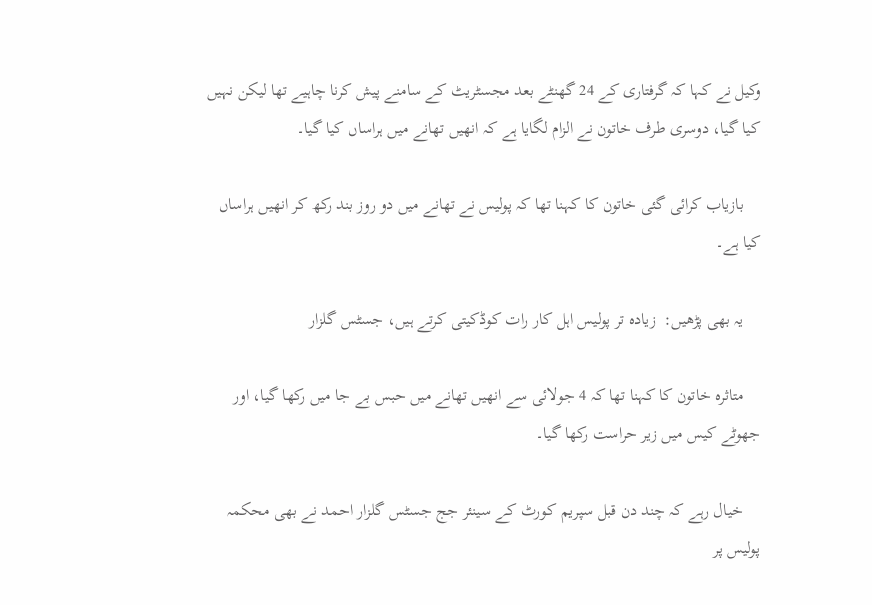وکیل نے کہا کہ گرفتاری کے 24 گھنٹے بعد مجسٹریٹ کے سامنے پیش کرنا چاہیے تھا لیکن نہیں کیا گیا، دوسری طرف خاتون نے الزام لگایا ہے کہ انھیں تھانے میں ہراساں کیا گیا۔

    بازیاب کرائی گئی خاتون کا کہنا تھا کہ پولیس نے تھانے میں دو روز بند رکھ کر انھیں ہراساں کیا ہے۔

    یہ بھی پڑھیں:  زیادہ تر پولیس اہل کار رات کوڈکیتی کرتے ہیں، جسٹس گلزار

    متاثرہ خاتون کا کہنا تھا کہ 4 جولائی سے انھیں تھانے میں حبس بے جا میں رکھا گیا، اور جھوٹے کیس میں زیر حراست رکھا گیا۔

    خیال رہے کہ چند دن قبل سپریم کورٹ کے سینئر جج جسٹس گلزار احمد نے بھی محکمہ پولیس پر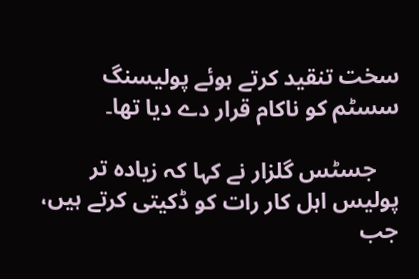سخت تنقید کرتے ہوئے پولیسنگ سسٹم کو ناکام قرار دے دیا تھا۔

    جسٹس گلزار نے کہا کہ زیادہ تر پولیس اہل کار رات کو ڈکیتی کرتے ہیں، جب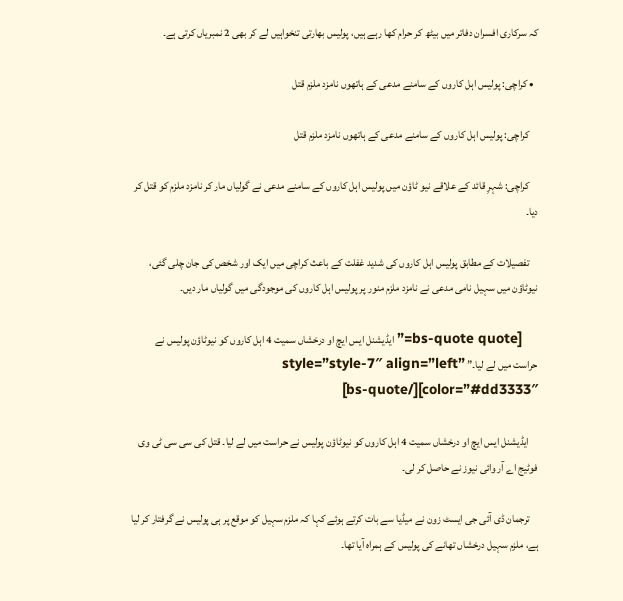کہ سرکاری افسران دفاتر میں بیٹھ کر حرام کھا رہے ہیں، پولیس بھارتی تنخواہیں لے کر بھی 2 نمبریاں کرتی ہے۔

  • کراچی: پولیس اہل کاروں کے سامنے مدعی کے ہاتھوں نامزد ملزم قتل

    کراچی: پولیس اہل کاروں کے سامنے مدعی کے ہاتھوں نامزد ملزم قتل

    کراچی: شہرِ قائد کے علاقے نیو ٹاؤن میں پولیس اہل کاروں کے سامنے مدعی نے گولیاں مار کر نامزد ملزم کو قتل کر دیا۔

    تفصیلات کے مطابق پولیس اہل کاروں کی شدید غفلت کے باعث کراچی میں ایک اور شخص کی جان چلی گئی، نیوٹاؤن میں سہیل نامی مدعی نے نامزد ملزم منور پر پولیس اہل کاروں کی موجودگی میں گولیاں مار دیں۔

    [bs-quote quote=”ایڈیشنل ایس ایچ او درخشاں سمیت 4 اہل کاروں کو نیوٹاؤن پولیس نے حراست میں لے لیا۔” style=”style-7″ align=”left” color=”#dd3333″][/bs-quote]

    ایڈیشنل ایس ایچ او درخشاں سمیت 4 اہل کاروں کو نیوٹاؤن پولیس نے حراست میں لے لیا۔ قتل کی سی سی ٹی وی فوٹیج اے آر وائی نیوز نے حاصل کر لی۔

    ترجمان ڈی آئی جی ایسٹ زون نے میڈیا سے بات کرتے ہوئے کہا کہ ملزم سہیل کو موقع پر ہی پولیس نے گرفتار کر لیا ہے، ملزم سہیل درخشاں تھانے کی پولیس کے ہمراہ آیا تھا۔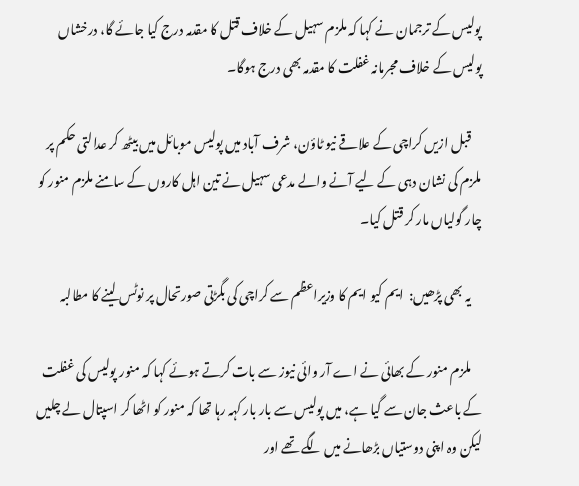پولیس کے ترجمان نے کہا کہ ملزم سہیل کے خلاف قتل کا مقدمہ درج کیا جائے گا، درخشاں پولیس کے خلاف مجرمانہ غفلت کا مقدمہ بھی درج ہوگا۔

    قبل ازیں کراچی کے علاقے نیو ٹاؤن، شرف آباد میں پولیس موبائل میں بیٹھ کر عدالتی حکم پر ملزم کی نشان دہی کے لیے آنے والے مدعی سہیل نے تین اہل کاروں کے سامنے ملزم منور کو چار گولیاں مار کر قتل کیا۔

    یہ بھی پڑھیں:  ایم کیو ایم کا وزیراعظم سے کراچی کی بگڑتی صورتحال پر نوٹس لینے کا مطالبہ

    ملزم منور کے بھائی نے اے آر وائی نیوز سے بات کرتے ہوئے کہا کہ منور پولیس کی غفلت کے باعث جان سے گیا ہے، میں پولیس سے بار بار کہہ رہا تھا کہ منور کو اٹھا کر اسپتال لے چلیں لیکن وہ اپنی دوستیاں بڑھانے میں لگے تھے اور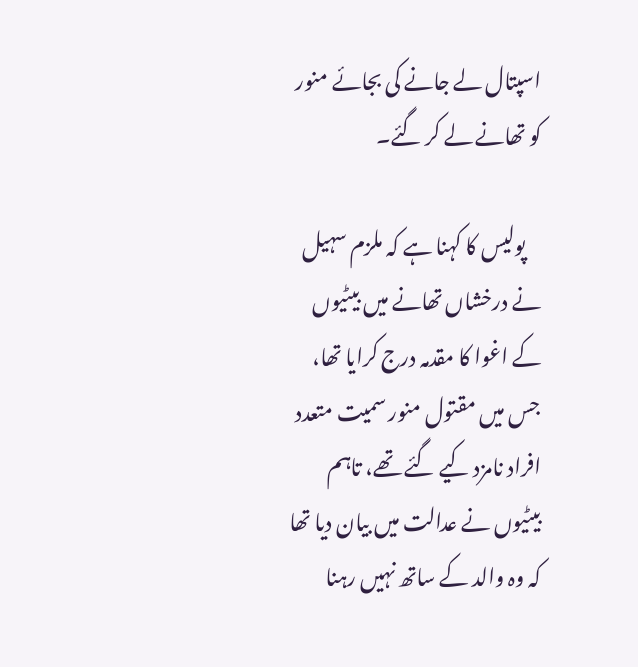اسپتال لے جانے کی بجائے منور کو تھانے لے کر گئے۔

    پولیس کا کہنا ہے کہ ملزم سہیل نے درخشاں تھانے میں بیٹیوں کے اغوا کا مقدمہ درج کرایا تھا، جس میں مقتول منور سمیت متعدد افراد نامزد کیے گئے تھے، تاہم بیٹیوں نے عدالت میں بیان دیا تھا کہ وہ والد کے ساتھ نہیں رہنا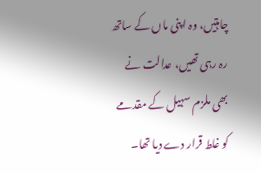چاہتیں، وہ اپنی ماں کے ساتھ رہ رہی تھیں، عدالت نے بھی ملزم سہیل کے مقدمے کو غلط قرار دے دیا تھا۔